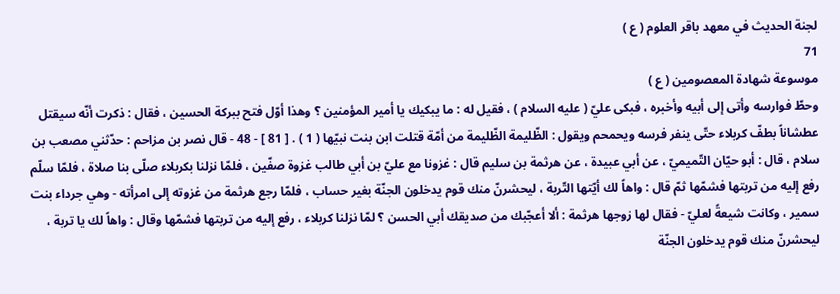لجنة الحديث في معهد باقر العلوم ( ع )
71
موسوعة شهادة المعصومين ( ع )
وحطّ فوارسه وأتى إلى أبيه وأخبره ، فبكى عليّ ( عليه السلام ) ، فقيل له : ما يبكيك يا أمير المؤمنين ؟ وهذا أوّل فتح ببركة الحسين ، فقال : ذكرت أنّه سيقتل عطشاناً بطفّ كربلاء حتّى ينفر فرسه ويحمحم ويقول : الظّليمة الظّليمة من أمّة قتلت ابن بنت نبيّها ( 1 ) . [ 81 ] - 48 - قال نصر بن مزاحم : حدّثني مصعب بن سلام ، قال : أبو حيّان التّميميّ ، عن أبي عبيدة ، عن هرثمة بن سليم قال : غزونا مع عليّ بن أبي طالب غزوة صفّين ، فلمّا نزلنا بكربلاء صلّى بنا صلاة ، فلمّا سلّم رفع إليه من تربتها فشمّها ثمّ قال : واهاً لك أيّتها التّربة ، ليحشرنّ منك قوم يدخلون الجنّة بغير حساب ، فلمّا رجع هرثمة من غزوته إلى امرأته - وهي جرداء بنت سمير ، وكانت شيعةً لعليّ - فقال لها زوجها هرثمة : ألا أعجّبك من صديقك أبي الحسن ؟ لمّا نزلنا كربلاء ، رفع إليه من تربتها فشمّها وقال : واهاً لك يا تربة ، ليحشرنّ منك قوم يدخلون الجنّة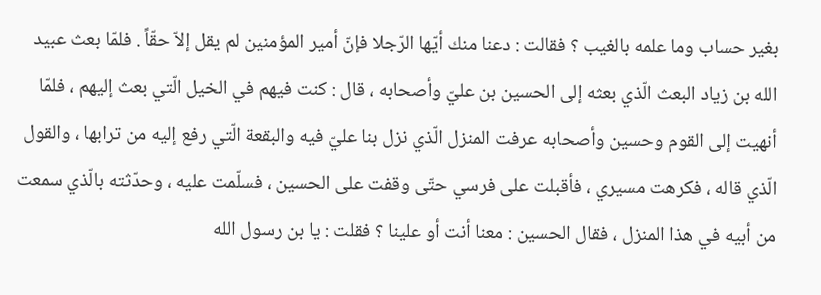بغير حساب وما علمه بالغيب ؟ فقالت : دعنا منك أيّها الرّجلا فإنّ أمير المؤمنين لم يقل إلاّ حقّاً . فلمّا بعث عبيد الله بن زياد البعث الّذي بعثه إلى الحسين بن عليّ وأصحابه ، قال : كنت فيهم في الخيل الّتي بعث إليهم ، فلمّا أنهيت إلى القوم وحسين وأصحابه عرفت المنزل الّذي نزل بنا عليّ فيه والبقعة الّتي رفع إليه من ترابها ، والقول الّذي قاله ، فكرهت مسيري ، فأقبلت على فرسي حتّى وقفت على الحسين ، فسلّمت عليه ، وحدّثته بالّذي سمعت من أبيه في هذا المنزل ، فقال الحسين : معنا أنت أو علينا ؟ فقلت : يا بن رسول الله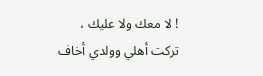! لا معك ولا عليك ، تركت أهلي وولدي أخاف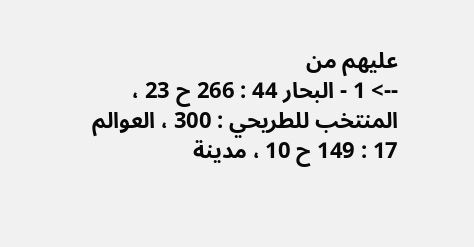عليهم من
--> 1 - البحار 44 : 266 ح 23 ، المنتخب للطريحي : 300 ، العوالم 17 : 149 ح 10 ، مدينة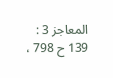المعاجز 3 : 139 ح 798 ،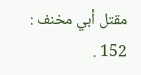مقتل أبي مخنف : 152 .